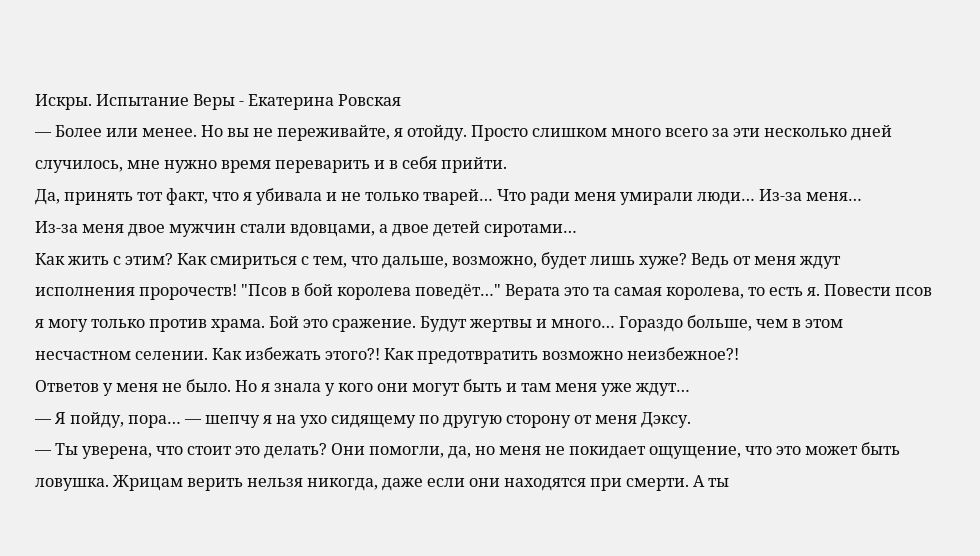Искры. Испытание Веры - Екатерина Ровская
— Более или менее. Но вы не переживайте, я отойду. Просто слишком много всего за эти несколько дней случилось, мне нужно время переварить и в себя прийти.
Да, принять тот факт, что я убивала и не только тварей… Что ради меня умирали люди… Из-за меня…
Из-за меня двое мужчин стали вдовцами, а двое детей сиротами…
Как жить с этим? Как смириться с тем, что дальше, возможно, будет лишь хуже? Ведь от меня ждут исполнения пророчеств! "Псов в бой королева поведёт…" Верата это та самая королева, то есть я. Повести псов я могу только против храма. Бой это сражение. Будут жертвы и много… Гораздо больше, чем в этом несчастном селении. Как избежать этого?! Как предотвратить возможно неизбежное?!
Ответов у меня не было. Но я знала у кого они могут быть и там меня уже ждут…
— Я пойду, пора… — шепчу я на ухо сидящему по другую сторону от меня Дэксу.
— Ты уверена, что стоит это делать? Они помогли, да, но меня не покидает ощущение, что это может быть ловушка. Жрицам верить нельзя никогда, даже если они находятся при смерти. А ты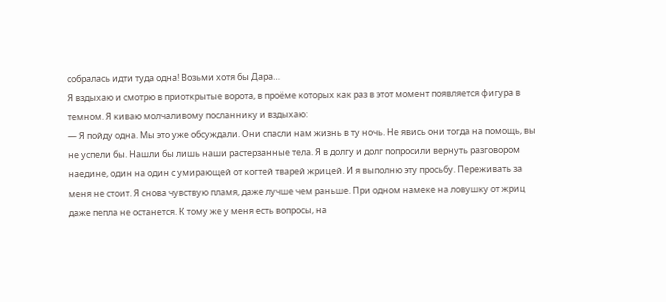собралась идти туда одна! Возьми хотя бы Дара…
Я вздыхаю и смотрю в приоткрытые ворота, в проёме которых как раз в этот момент появляется фигура в темном. Я киваю молчаливому посланнику и вздыхаю:
— Я пойду одна. Мы это уже обсуждали. Они спасли нам жизнь в ту ночь. Не явись они тогда на помощь, вы не успели бы. Нашли бы лишь наши растерзанные тела. Я в долгу и долг попросили вернуть разговором наедине, один на один с умирающей от когтей тварей жрицей. И я выполню эту просьбу. Переживать за меня не стоит. Я снова чувствую пламя, даже лучше чем раньше. При одном намеке на ловушку от жриц даже пепла не останется. К тому же у меня есть вопросы, на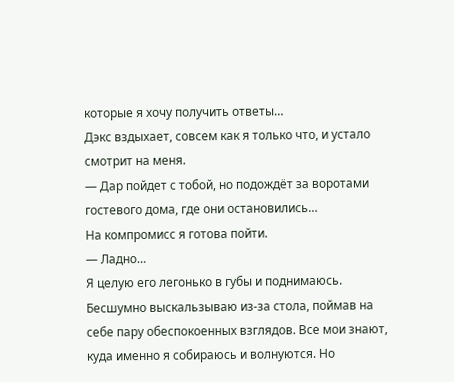которые я хочу получить ответы…
Дэкс вздыхает, совсем как я только что, и устало смотрит на меня.
— Дар пойдет с тобой, но подождёт за воротами гостевого дома, где они остановились…
На компромисс я готова пойти.
— Ладно…
Я целую его легонько в губы и поднимаюсь. Бесшумно выскальзываю из-за стола, поймав на себе пару обеспокоенных взглядов. Все мои знают, куда именно я собираюсь и волнуются. Но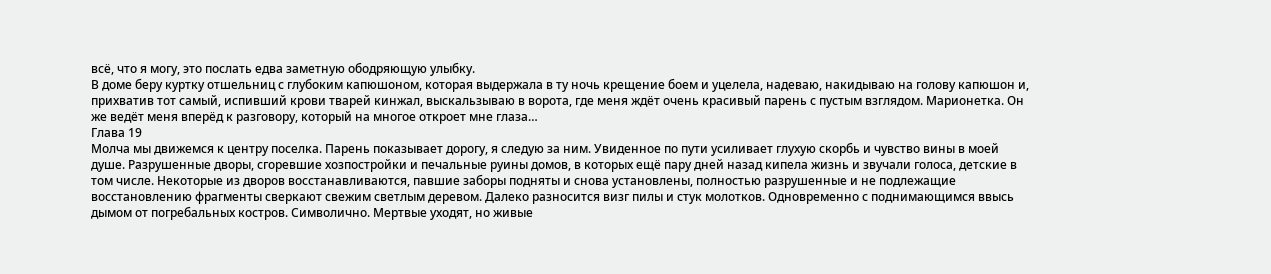всё, что я могу, это послать едва заметную ободряющую улыбку.
В доме беру куртку отшельниц с глубоким капюшоном, которая выдержала в ту ночь крещение боем и уцелела, надеваю, накидываю на голову капюшон и, прихватив тот самый, испивший крови тварей кинжал, выскальзываю в ворота, где меня ждёт очень красивый парень с пустым взглядом. Марионетка. Он же ведёт меня вперёд к разговору, который на многое откроет мне глаза…
Глава 19
Молча мы движемся к центру поселка. Парень показывает дорогу, я следую за ним. Увиденное по пути усиливает глухую скорбь и чувство вины в моей душе. Разрушенные дворы, сгоревшие хозпостройки и печальные руины домов, в которых ещё пару дней назад кипела жизнь и звучали голоса, детские в том числе. Некоторые из дворов восстанавливаются, павшие заборы подняты и снова установлены, полностью разрушенные и не подлежащие восстановлению фрагменты сверкают свежим светлым деревом. Далеко разносится визг пилы и стук молотков. Одновременно с поднимающимся ввысь дымом от погребальных костров. Символично. Мертвые уходят, но живые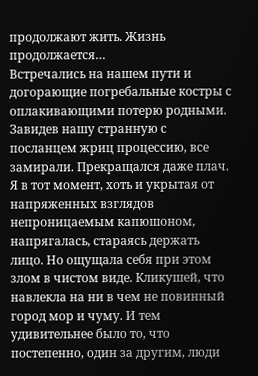продолжают жить. Жизнь продолжается…
Встречались на нашем пути и догорающие погребальные костры с оплакивающими потерю родными. Завидев нашу странную с посланцем жриц процессию, все замирали. Прекращался даже плач. Я в тот момент, хоть и укрытая от напряженных взглядов непроницаемым капюшоном, напрягалась, стараясь держать лицо. Но ощущала себя при этом злом в чистом виде. Кликушей, что навлекла на ни в чем не повинный город мор и чуму. И тем удивительнее было то, что постепенно, один за другим, люди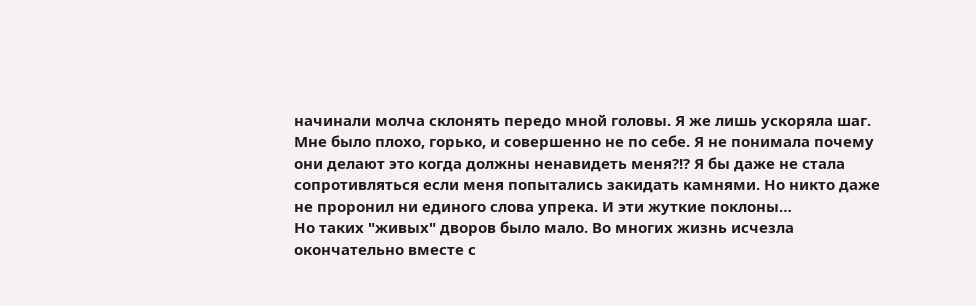начинали молча склонять передо мной головы. Я же лишь ускоряла шаг. Мне было плохо, горько, и совершенно не по себе. Я не понимала почему они делают это когда должны ненавидеть меня?!? Я бы даже не стала сопротивляться если меня попытались закидать камнями. Но никто даже не проронил ни единого слова упрека. И эти жуткие поклоны…
Но таких "живых" дворов было мало. Во многих жизнь исчезла окончательно вместе с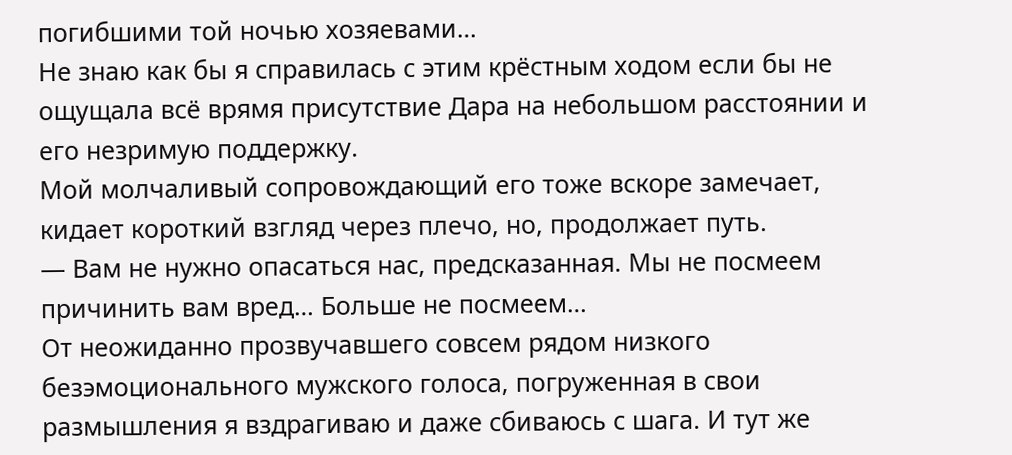погибшими той ночью хозяевами…
Не знаю как бы я справилась с этим крёстным ходом если бы не ощущала всё врямя присутствие Дара на небольшом расстоянии и его незримую поддержку.
Мой молчаливый сопровождающий его тоже вскоре замечает, кидает короткий взгляд через плечо, но, продолжает путь.
— Вам не нужно опасаться нас, предсказанная. Мы не посмеем причинить вам вред… Больше не посмеем…
От неожиданно прозвучавшего совсем рядом низкого безэмоционального мужского голоса, погруженная в свои размышления я вздрагиваю и даже сбиваюсь с шага. И тут же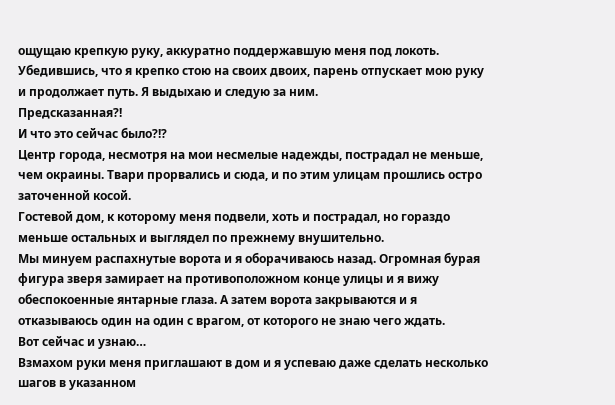ощущаю крепкую руку, аккуратно поддержавшую меня под локоть.
Убедившись, что я крепко стою на своих двоих, парень отпускает мою руку и продолжает путь. Я выдыхаю и следую за ним.
Предсказанная?!
И что это сейчас было?!?
Центр города, несмотря на мои несмелые надежды, пострадал не меньше, чем окраины. Твари прорвались и сюда, и по этим улицам прошлись остро заточенной косой.
Гостевой дом, к которому меня подвели, хоть и пострадал, но гораздо меньше остальных и выглядел по прежнему внушительно.
Мы минуем распахнутые ворота и я оборачиваюсь назад. Огромная бурая фигура зверя замирает на противоположном конце улицы и я вижу обеспокоенные янтарные глаза. А затем ворота закрываются и я отказываюсь один на один с врагом, от которого не знаю чего ждать.
Вот сейчас и узнаю…
Взмахом руки меня приглашают в дом и я успеваю даже сделать несколько шагов в указанном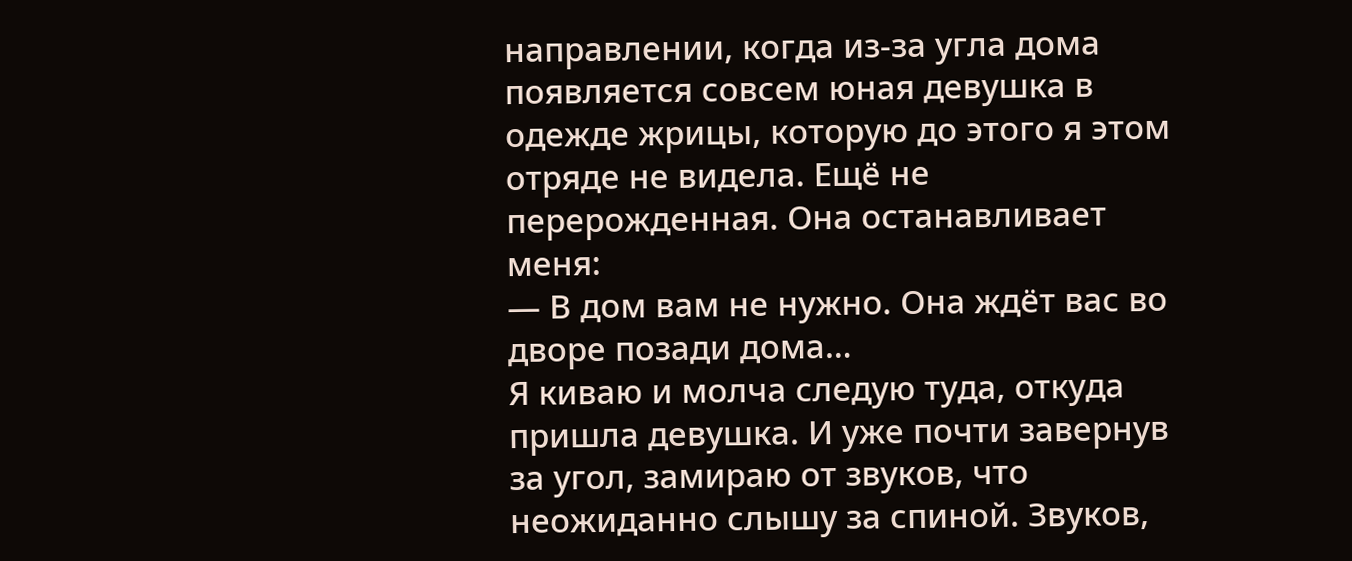направлении, когда из-за угла дома появляется совсем юная девушка в одежде жрицы, которую до этого я этом отряде не видела. Ещё не перерожденная. Она останавливает меня:
— В дом вам не нужно. Она ждёт вас во дворе позади дома…
Я киваю и молча следую туда, откуда пришла девушка. И уже почти завернув за угол, замираю от звуков, что неожиданно слышу за спиной. Звуков,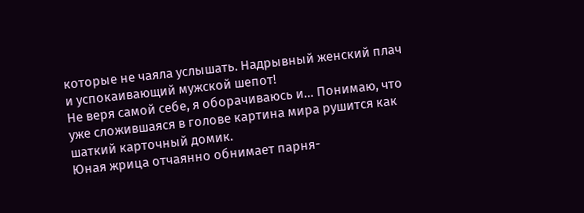которые не чаяла услышать. Надрывный женский плач и успокаивающий мужской шепот!
Не веря самой себе, я оборачиваюсь и… Понимаю, что уже сложившаяся в голове картина мира рушится как шаткий карточный домик.
Юная жрица отчаянно обнимает парня-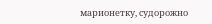марионетку, судорожно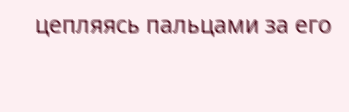цепляясь пальцами за его